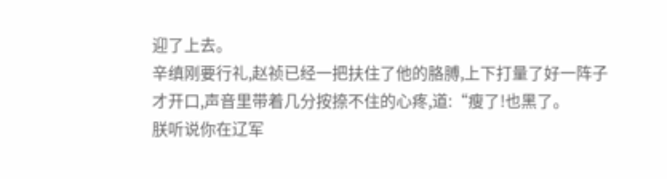迎了上去。
辛缜刚要行礼,赵祯已经一把扶住了他的胳膊,上下打量了好一阵子才开口,声音里带着几分按捺不住的心疼,道:“瘦了!也黑了。
朕听说你在辽军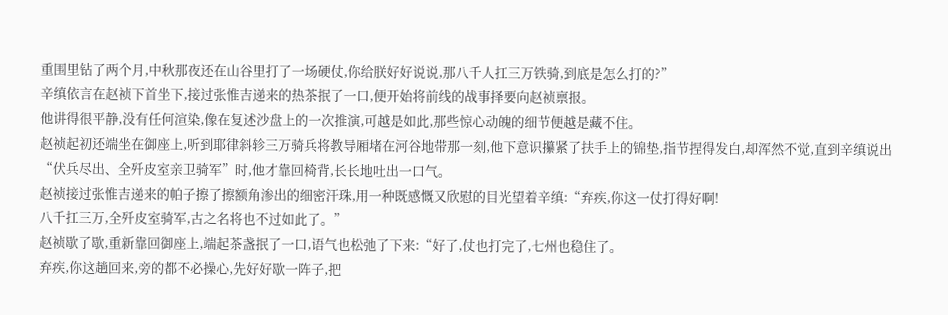重围里钻了两个月,中秋那夜还在山谷里打了一场硬仗,你给朕好好说说,那八千人扛三万铁骑,到底是怎么打的?”
辛缜依言在赵祯下首坐下,接过张惟吉递来的热茶抿了一口,便开始将前线的战事择要向赵祯禀报。
他讲得很平静,没有任何渲染,像在复述沙盘上的一次推演,可越是如此,那些惊心动魄的细节便越是藏不住。
赵祯起初还端坐在御座上,听到耶律斜轸三万骑兵将教导厢堵在河谷地带那一刻,他下意识攥紧了扶手上的锦垫,指节捏得发白,却浑然不觉,直到辛缜说出“伏兵尽出、全歼皮室亲卫骑军”时,他才靠回椅背,长长地吐出一口气。
赵祯接过张惟吉递来的帕子擦了擦额角渗出的细密汗珠,用一种既感慨又欣慰的目光望着辛缜:“弃疾,你这一仗打得好啊!
八千扛三万,全歼皮室骑军,古之名将也不过如此了。”
赵祯歇了歇,重新靠回御座上,端起茶盏抿了一口,语气也松弛了下来:“好了,仗也打完了,七州也稳住了。
弃疾,你这趟回来,旁的都不必操心,先好好歇一阵子,把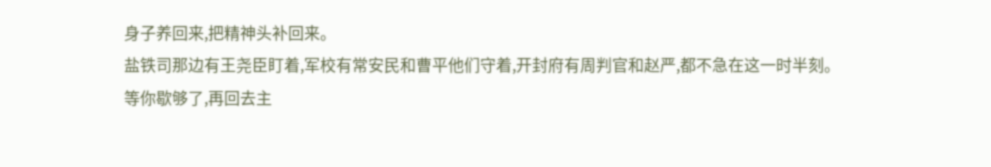身子养回来,把精神头补回来。
盐铁司那边有王尧臣盯着,军校有常安民和曹平他们守着,开封府有周判官和赵严,都不急在这一时半刻。
等你歇够了,再回去主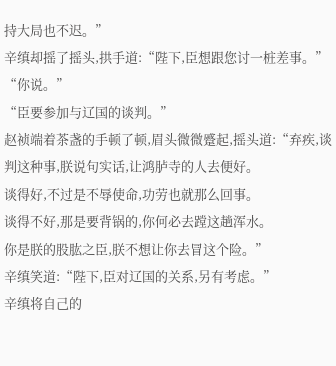持大局也不迟。”
辛缜却摇了摇头,拱手道:“陛下,臣想跟您讨一桩差事。”
“你说。”
“臣要参加与辽国的谈判。”
赵祯端着茶盏的手顿了顿,眉头微微蹙起,摇头道:“弃疾,谈判这种事,朕说句实话,让鸿胪寺的人去便好。
谈得好,不过是不辱使命,功劳也就那么回事。
谈得不好,那是要背锅的,你何必去蹚这趟浑水。
你是朕的股肱之臣,朕不想让你去冒这个险。”
辛缜笑道:“陛下,臣对辽国的关系,另有考虑。”
辛缜将自己的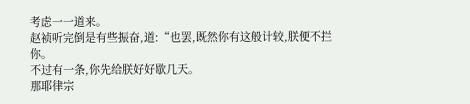考虑一一道来。
赵祯听完倒是有些振奋,道:“也罢,既然你有这般计较,朕便不拦你。
不过有一条,你先给朕好好歇几天。
那耶律宗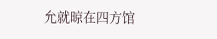允就晾在四方馆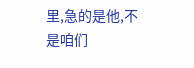里,急的是他,不是咱们